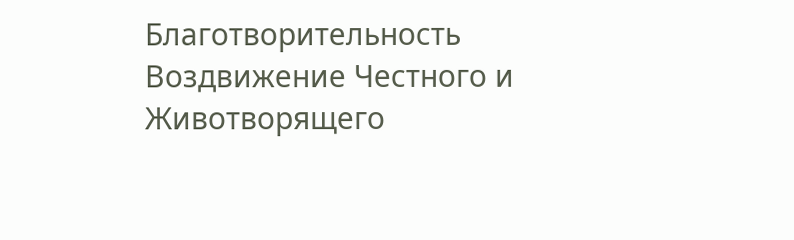Благотворительность
Воздвижение Честного и Животворящего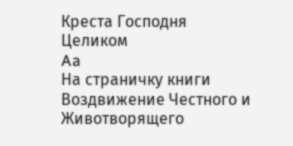Креста Господня
Целиком
Aa
На страничку книги
Воздвижение Честного и Животворящего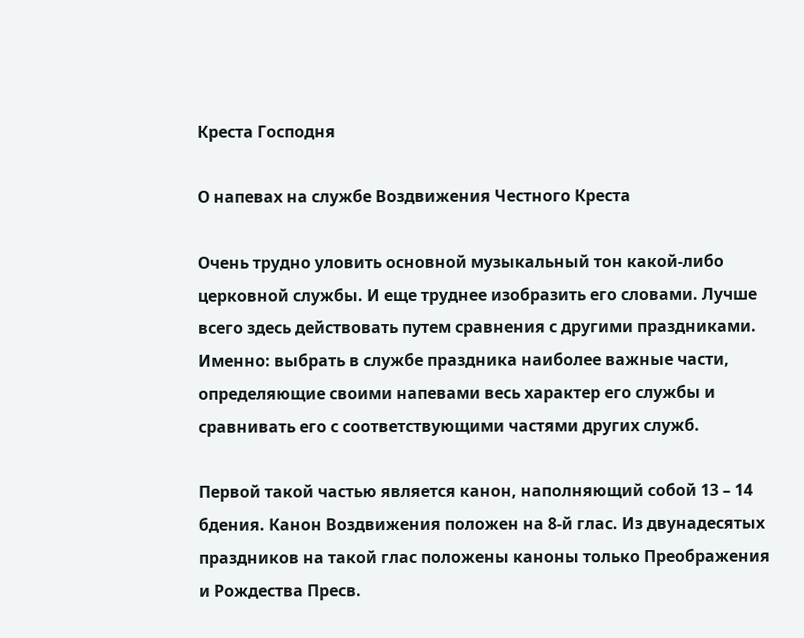Креста Господня

О напевах на службе Воздвижения Честного Креста

Очень трудно уловить основной музыкальный тон какой-либо церковной службы. И еще труднее изобразить его словами. Лучше всего здесь действовать путем сравнения с другими праздниками. Именно: выбрать в службе праздника наиболее важные части, определяющие своими напевами весь характер его службы и сравнивать его с соответствующими частями других служб.

Первой такой частью является канон, наполняющий собой 13 – 14 бдения. Канон Воздвижения положен на 8-й глас. Из двунадесятых праздников на такой глас положены каноны только Преображения и Рождества Пресв.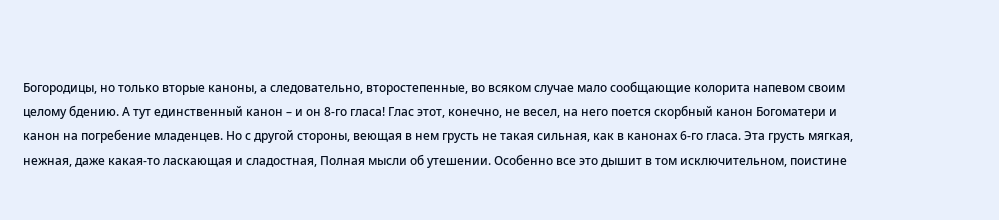Богородицы, но только вторые каноны, а следовательно, второстепенные, во всяком случае мало сообщающие колорита напевом своим целому бдению. А тут единственный канон – и он 8-го гласа! Глас этот, конечно, не весел, на него поется скорбный канон Богоматери и канон на погребение младенцев. Но с другой стороны, веющая в нем грусть не такая сильная, как в канонах 6-го гласа. Эта грусть мягкая, нежная, даже какая-то ласкающая и сладостная, Полная мысли об утешении. Особенно все это дышит в том исключительном, поистине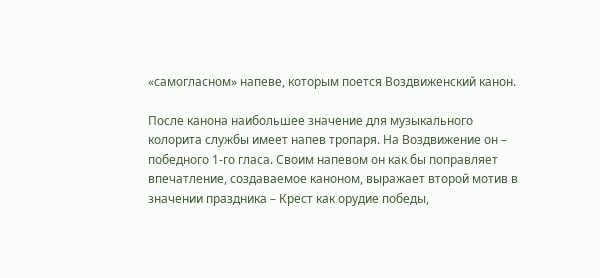«самогласном» напеве, которым поется Воздвиженский канон.

После канона наибольшее значение для музыкального колорита службы имеет напев тропаря. На Воздвижение он – победного 1-го гласа. Своим напевом он как бы поправляет впечатление, создаваемое каноном, выражает второй мотив в значении праздника – Крест как орудие победы,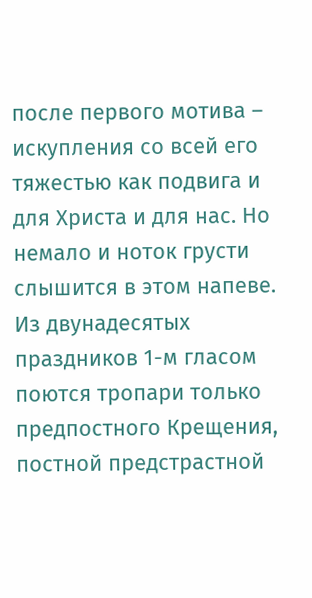после первого мотива – искупления со всей его тяжестью как подвига и для Христа и для нас. Но немало и ноток грусти слышится в этом напеве. Из двунадесятых праздников 1-м гласом поются тропари только предпостного Крещения, постной предстрастной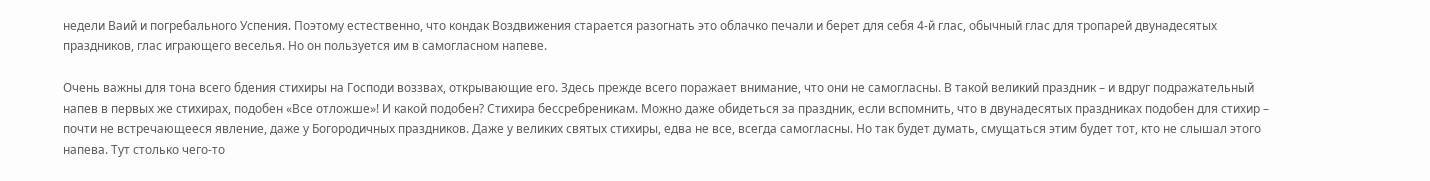недели Ваий и погребального Успения. Поэтому естественно, что кондак Воздвижения старается разогнать это облачко печали и берет для себя 4-й глас, обычный глас для тропарей двунадесятых праздников, глас играющего веселья. Но он пользуется им в самогласном напеве.

Очень важны для тона всего бдения стихиры на Господи воззвах, открывающие его. Здесь прежде всего поражает внимание, что они не самогласны. В такой великий праздник – и вдруг подражательный напев в первых же стихирах, подобен «Все отложше»! И какой подобен? Стихира бессребреникам. Можно даже обидеться за праздник, если вспомнить, что в двунадесятых праздниках подобен для стихир – почти не встречающееся явление, даже у Богородичных праздников. Даже у великих святых стихиры, едва не все, всегда самогласны. Но так будет думать, смущаться этим будет тот, кто не слышал этого напева. Тут столько чего-то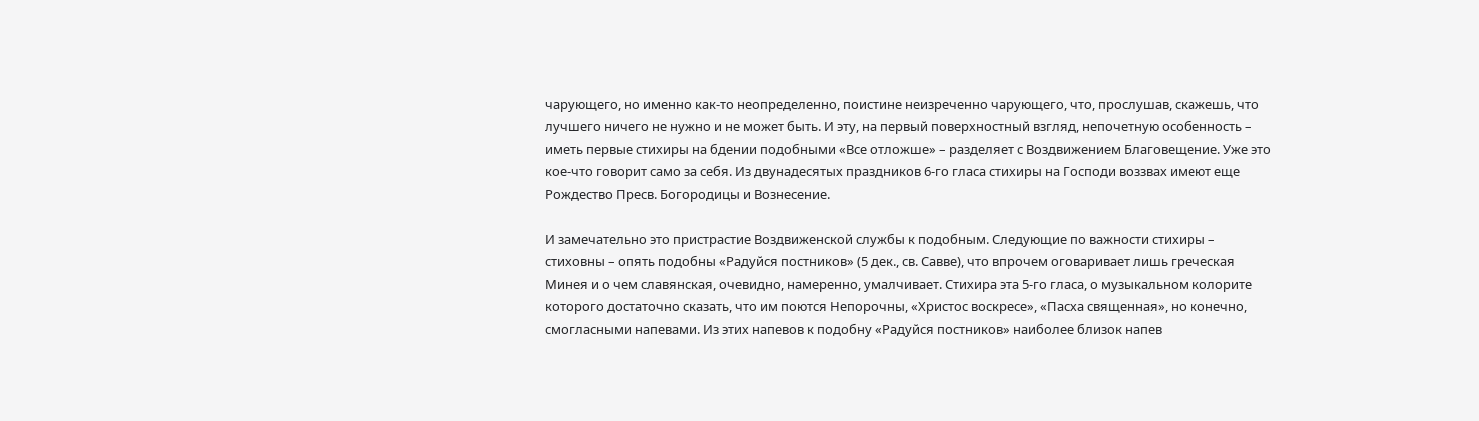чарующего, но именно как-то неопределенно, поистине неизреченно чарующего, что, прослушав, скажешь, что лучшего ничего не нужно и не может быть. И эту, на первый поверхностный взгляд, непочетную особенность – иметь первые стихиры на бдении подобными «Все отложше» – разделяет с Воздвижением Благовещение. Уже это кое-что говорит само за себя. Из двунадесятых праздников 6-го гласа стихиры на Господи воззвах имеют еще Рождество Пресв. Богородицы и Вознесение.

И замечательно это пристрастие Воздвиженской службы к подобным. Следующие по важности стихиры – стиховны – опять подобны «Радуйся постников» (5 дек., св. Савве), что впрочем оговаривает лишь греческая Минея и о чем славянская, очевидно, намеренно, умалчивает. Стихира эта 5-го гласа, о музыкальном колорите которого достаточно сказать, что им поются Непорочны, «Христос воскресе», «Пасха священная», но конечно, смогласными напевами. Из этих напевов к подобну «Радуйся постников» наиболее близок напев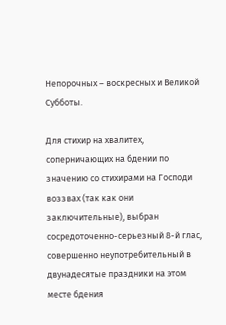Непорочных – воскресных и Великой Субботы.

Для стихир на хвалитех, соперничающих на бдении по значению со стихирами на Господи воззвах (так как они заключительные), выбран сосредоточенно-серьезный 8-й глас, совершенно неупотребительный в двунадесятые праздники на этом месте бдения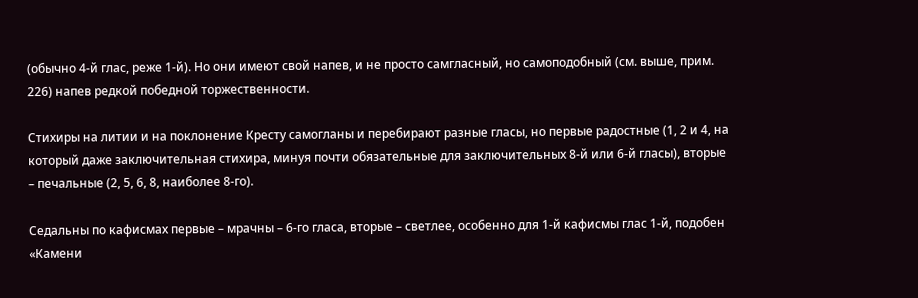(обычно 4-й глас, реже 1-й). Но они имеют свой напев, и не просто самгласный, но самоподобный (см. выше, прим. 226) напев редкой победной торжественности.

Стихиры на литии и на поклонение Кресту самогланы и перебирают разные гласы, но первые радостные (1, 2 и 4, на который даже заключительная стихира, минуя почти обязательные для заключительных 8-й или 6-й гласы), вторые – печальные (2, 5, 6, 8, наиболее 8-го).

Седальны по кафисмах первые – мрачны – 6-го гласа, вторые – светлее, особенно для 1-й кафисмы глас 1-й, подобен «Камени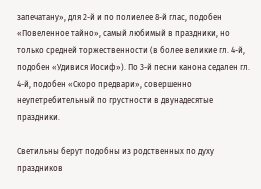запечатану», для 2-й и по полиелее 8-й глас, подобен «Повеленное тайно», самый любимый в праздники, но только средней торжественности (в более великие гл. 4-й, подобен «Удивися Иосиф»). По 3-й песни канона седален гл. 4-й, подобен «Скоро предвари», совершенно неупетребительный по грустности в двунадесятые праздники.

Светильны берут подобны из родственных по духу праздников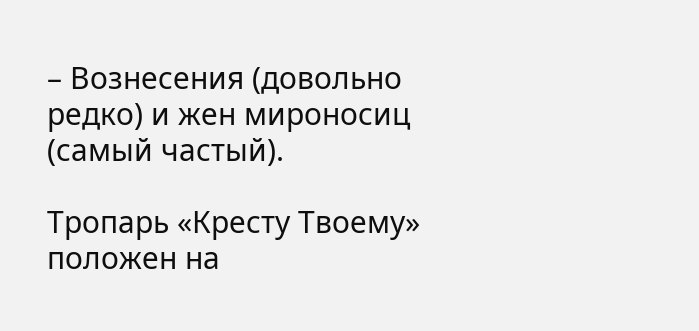– Вознесения (довольно редко) и жен мироносиц (самый частый).

Тропарь «Кресту Твоему» положен на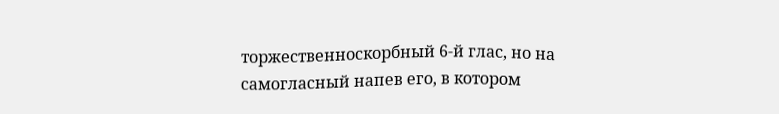торжественноскорбный 6-й глас, но на самогласный напев его, в котором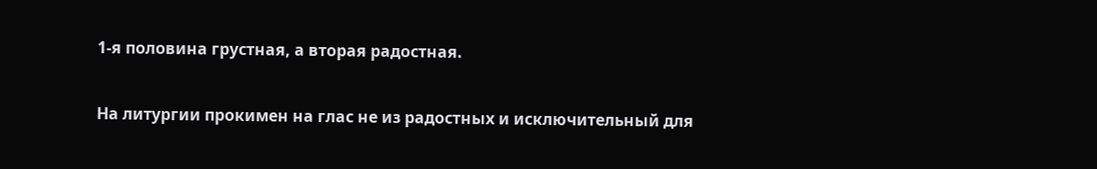1-я половина грустная, а вторая радостная.

На литургии прокимен на глас не из радостных и исключительный для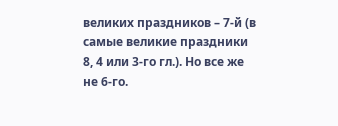великих праздников – 7-й (в самые великие праздники 8, 4 или 3-го гл.). Но все же не 6-го.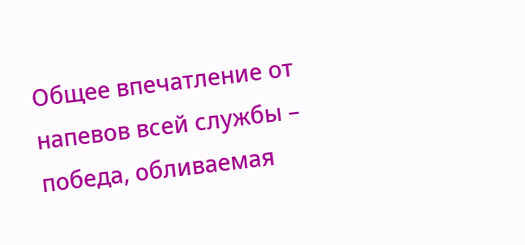Общее впечатление от напевов всей службы – победа, обливаемая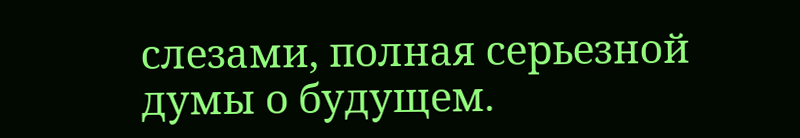слезами, полная серьезной думы о будущем.